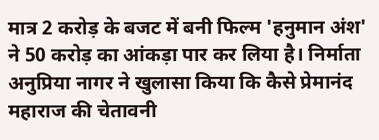मात्र 2 करोड़ के बजट में बनी फिल्म 'हनुमान अंश' ने 50 करोड़ का आंकड़ा पार कर लिया है। निर्माता अनुप्रिया नागर ने खुलासा किया कि कैसे प्रेमानंद महाराज की चेतावनी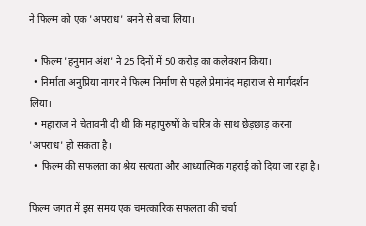ने फिल्म को एक 'अपराध' बनने से बचा लिया।

  • फिल्म 'हनुमान अंश' ने 25 दिनों में 50 करोड़ का कलेक्शन किया।
  • निर्माता अनुप्रिया नागर ने फिल्म निर्माण से पहले प्रेमानंद महाराज से मार्गदर्शन लिया।
  • महाराज ने चेतावनी दी थी कि महापुरुषों के चरित्र के साथ छेड़छाड़ करना 'अपराध' हो सकता है।
  • फिल्म की सफलता का श्रेय सत्यता और आध्यात्मिक गहराई को दिया जा रहा है।

फिल्म जगत में इस समय एक चमत्कारिक सफलता की चर्चा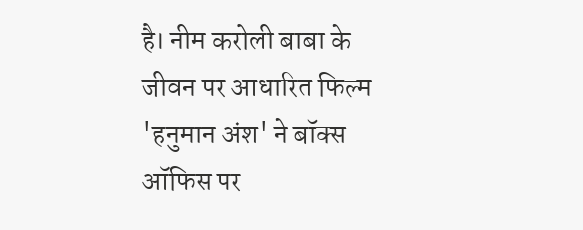है। नीम करोली बाबा के जीवन पर आधारित फिल्म 'हनुमान अंश' ने बॉक्स ऑफिस पर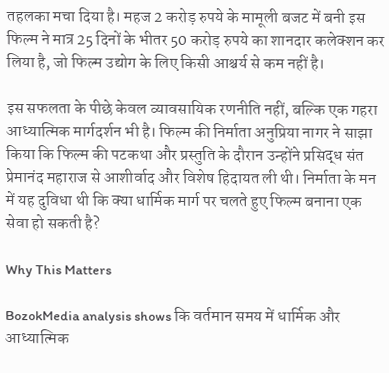तहलका मचा दिया है। महज 2 करोड़ रुपये के मामूली बजट में बनी इस फिल्म ने मात्र 25 दिनों के भीतर 50 करोड़ रुपये का शानदार कलेक्शन कर लिया है, जो फिल्म उद्योग के लिए किसी आश्चर्य से कम नहीं है।

इस सफलता के पीछे केवल व्यावसायिक रणनीति नहीं, बल्कि एक गहरा आध्यात्मिक मार्गदर्शन भी है। फिल्म की निर्माता अनुप्रिया नागर ने साझा किया कि फिल्म की पटकथा और प्रस्तुति के दौरान उन्होंने प्रसिद्ध संत प्रेमानंद महाराज से आशीर्वाद और विशेष हिदायत ली थी। निर्माता के मन में यह दुविधा थी कि क्या धार्मिक मार्ग पर चलते हुए फिल्म बनाना एक सेवा हो सकती है?

Why This Matters

BozokMedia analysis shows कि वर्तमान समय में धार्मिक और आध्यात्मिक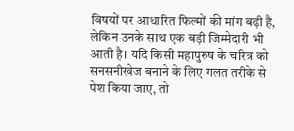विषयों पर आधारित फिल्मों की मांग बढ़ी है, लेकिन उनके साथ एक बड़ी जिम्मेदारी भी आती है। यदि किसी महापुरुष के चरित्र को सनसनीखेज बनाने के लिए गलत तरीके से पेश किया जाए, तो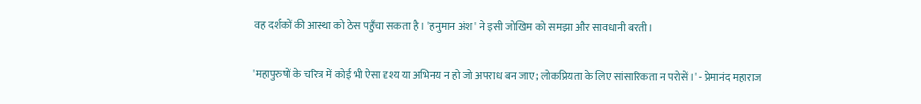वह दर्शकों की आस्था को ठेस पहुँचा सकता है। 'हनुमान अंश' ने इसी जोखिम को समझा और सावधानी बरती।

'महापुरुषों के चरित्र में कोई भी ऐसा दृश्य या अभिनय न हो जो अपराध बन जाए; लोकप्रियता के लिए सांसारिकता न परोसें।' - प्रेमानंद महाराज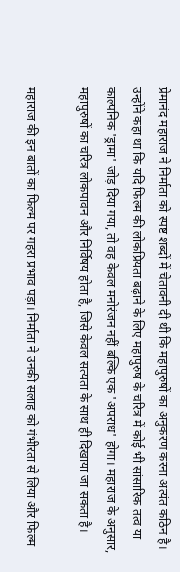प्रेमानंद महाराज ने निर्माता को स्पष्ट शब्दों में चेतावनी दी थी कि महापुरुषों का अनुकरण करना अत्यंत कठिन है। उन्होंने कहा था कि यदि फिल्म की लोकप्रियता बढ़ाने के लिए महापुरुष के चरित्र में कोई भी सांसारिक तत्व या काल्पनिक 'ड्रामा' जोड़ दिया गया, तो वह केवल मनोरंजन नहीं बल्कि एक 'अपराध' होगा। महाराज के अनुसार, महापुरुषों का चरित्र लोकपावन और निर्विषय होता है, जिसे केवल सत्यता के साथ ही दिखाया जा सकता है।

महाराज की इन बातों का फिल्म पर गहरा प्रभाव पड़ा। निर्माता ने उनकी सलाह को गंभीरता से लिया और फिल्म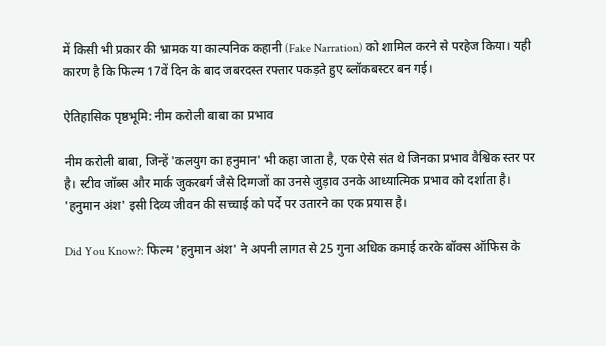में किसी भी प्रकार की भ्रामक या काल्पनिक कहानी (Fake Narration) को शामिल करने से परहेज किया। यही कारण है कि फिल्म 17वें दिन के बाद जबरदस्त रफ्तार पकड़ते हुए ब्लॉकबस्टर बन गई।

ऐतिहासिक पृष्ठभूमि: नीम करोली बाबा का प्रभाव

नीम करोली बाबा, जिन्हें 'कलयुग का हनुमान' भी कहा जाता है, एक ऐसे संत थे जिनका प्रभाव वैश्विक स्तर पर है। स्टीव जॉब्स और मार्क जुकरबर्ग जैसे दिग्गजों का उनसे जुड़ाव उनके आध्यात्मिक प्रभाव को दर्शाता है। 'हनुमान अंश' इसी दिव्य जीवन की सच्चाई को पर्दे पर उतारने का एक प्रयास है।

Did You Know?: फिल्म 'हनुमान अंश' ने अपनी लागत से 25 गुना अधिक कमाई करके बॉक्स ऑफिस के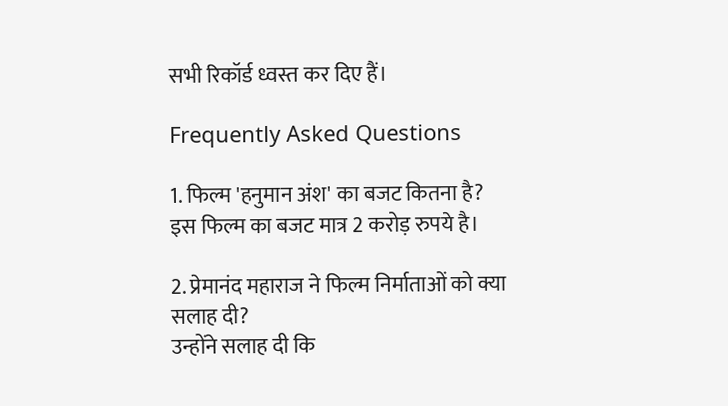सभी रिकॉर्ड ध्वस्त कर दिए हैं।

Frequently Asked Questions

1. फिल्म 'हनुमान अंश' का बजट कितना है?
इस फिल्म का बजट मात्र 2 करोड़ रुपये है।

2. प्रेमानंद महाराज ने फिल्म निर्माताओं को क्या सलाह दी?
उन्होंने सलाह दी कि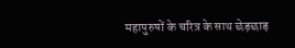महापुरुषों के चरित्र के साथ छेड़छाड़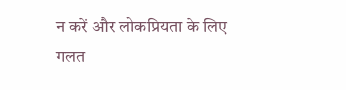न करें और लोकप्रियता के लिए गलत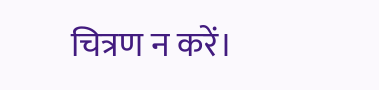चित्रण न करें।